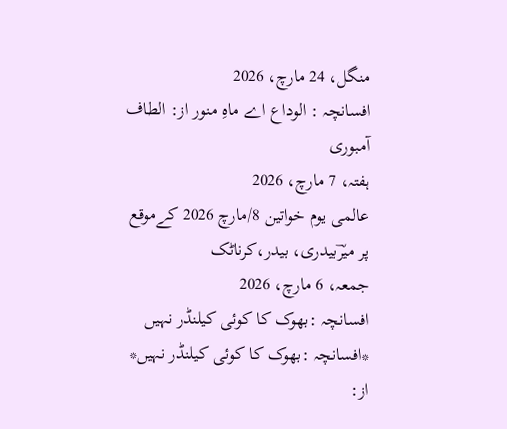منگل، 24 مارچ، 2026
افسانچہ : الوداع اے ماہِ منور از: الطاف آمبوری
ہفتہ، 7 مارچ، 2026
عالمی یوم خواتین 8/مارچ 2026 کےموقع پر میرؔبیدری، بیدر،کرناٹک
جمعہ، 6 مارچ، 2026
افسانچہ :بھوک کا کوئی کیلنڈر نہیں
*افسانچہ :بھوک کا کوئی کیلنڈر نہیں*
از: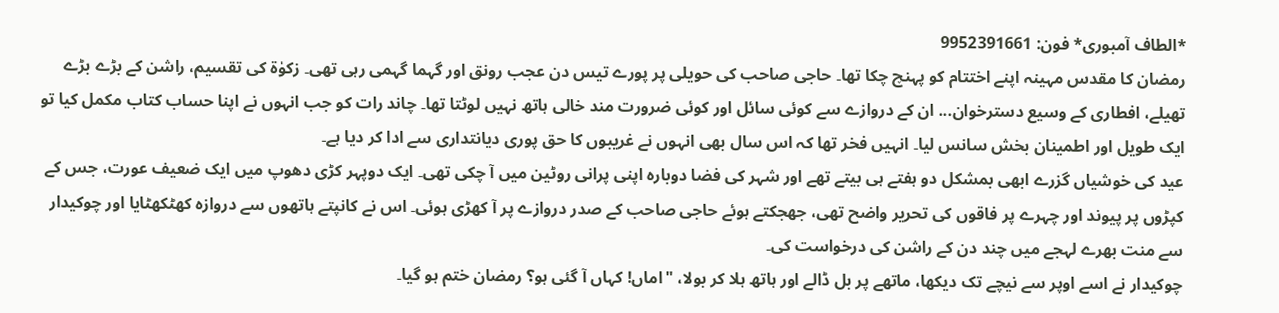*الطاف آمبوری* فون: 9952391661
رمضان کا مقدس مہینہ اپنے اختتام کو پہنچ چکا تھا۔ حاجی صاحب کی حویلی پر پورے تیس دن عجب رونق اور گہما گہمی رہی تھی۔ زکوٰۃ کی تقسیم، راشن کے بڑے بڑے تھیلے، افطاری کے وسیع دسترخوان... ان کے دروازے سے کوئی سائل اور کوئی ضرورت مند خالی ہاتھ نہیں لوٹتا تھا۔ چاند رات کو جب انہوں نے اپنا حساب کتاب مکمل کیا تو ایک طویل اور اطمینان بخش سانس لیا۔ انہیں فخر تھا کہ اس سال بھی انہوں نے غریبوں کا حق پوری دیانتداری سے ادا کر دیا ہے۔
عید کی خوشیاں گزرے ابھی بمشکل دو ہفتے ہی بیتے تھے اور شہر کی فضا دوبارہ اپنی پرانی روٹین میں آ چکی تھی۔ ایک دوپہر کڑی دھوپ میں ایک ضعیف عورت، جس کے کپڑوں پر پیوند اور چہرے پر فاقوں کی تحریر واضح تھی، جھجکتے ہوئے حاجی صاحب کے صدر دروازے پر آ کھڑی ہوئی۔ اس نے کانپتے ہاتھوں سے دروازہ کھٹکھٹایا اور چوکیدار سے منت بھرے لہجے میں چند دن کے راشن کی درخواست کی۔
چوکیدار نے اسے اوپر سے نیچے تک دیکھا، ماتھے پر بل ڈالے اور ہاتھ ہلا کر بولا، "اماں! کہاں آ گئی ہو؟ رمضان ختم ہو گیا۔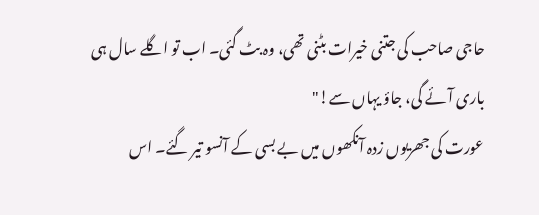حاجی صاحب کی جتنی خیرات بٹنی تھی، وہ بٹ گئی۔ اب تو اگلے سال ہی باری آئے گی، جاؤ یہاں سے!"
عورت کی جھریوں زدہ آنکھوں میں بے بسی کے آنسو تیر گئے۔ اس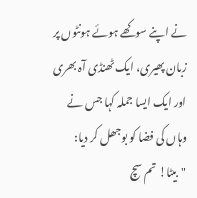نے اپنے سوکھے ہوئے ہونٹوں پر زبان پھیری، ایک ٹھنڈی آہ بھری اور ایک ایسا جملہ کہا جس نے وہاں کی فضا کو بوجھل کر دیا:
"بیٹا! تم سچ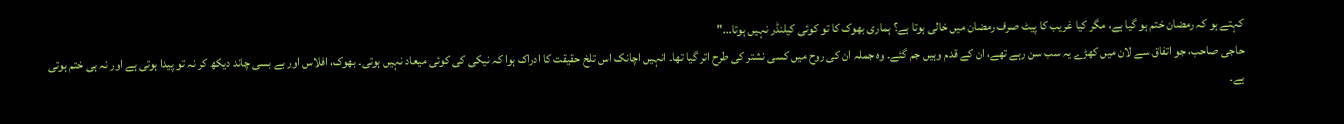کہتے ہو کہ رمضان ختم ہو گیا ہے، مگر کیا غریب کا پیٹ صرف رمضان میں خالی ہوتا ہے؟ ہماری بھوک کا تو کوئی کیلنڈر نہیں ہوتا..."
حاجی صاحب، جو اتفاق سے لان میں کھڑے یہ سب سن رہے تھے، ان کے قدم وہیں جم گئے۔ وہ جملہ ان کی روح میں کسی نشتر کی طرح اتر گیا تھا۔ انہیں اچانک اس تلخ حقیقت کا ادراک ہوا کہ نیکی کی کوئی میعاد نہیں ہوتی۔ بھوک، افلاس اور بے بسی چاند دیکھ کر نہ تو پیدا ہوتی ہے اور نہ ہی ختم ہوتی ہے۔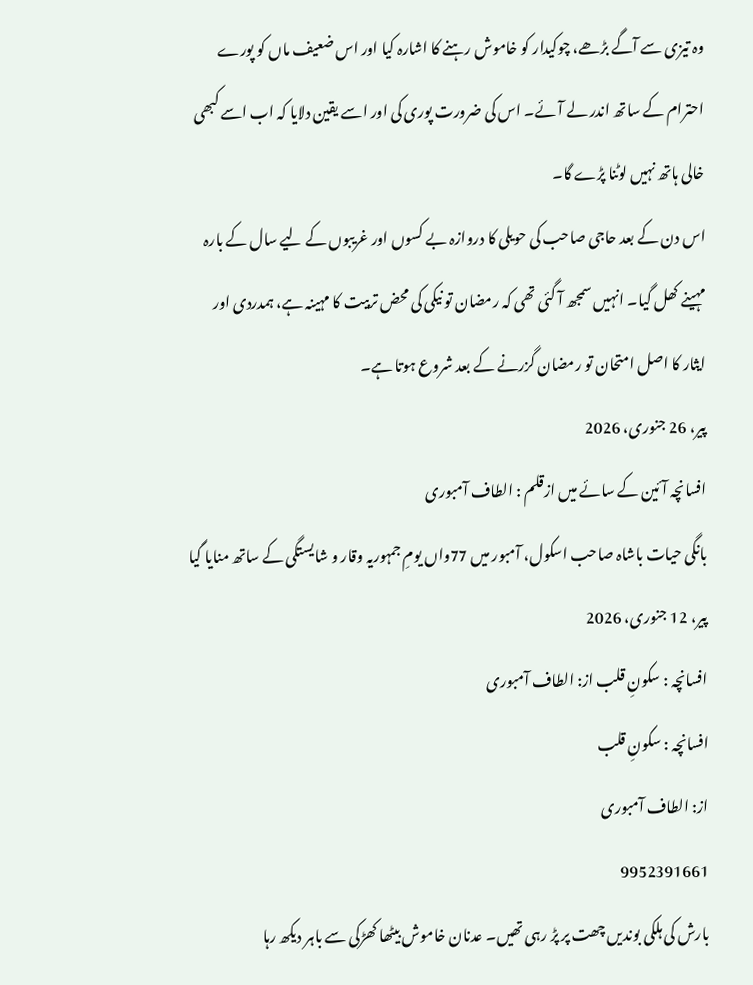وہ تیزی سے آگے بڑھے، چوکیدار کو خاموش رہنے کا اشارہ کیا اور اس ضعیف ماں کو پورے احترام کے ساتھ اندر لے آئے۔ اس کی ضرورت پوری کی اور اسے یقین دلایا کہ اب اسے کبھی خالی ہاتھ نہیں لوٹنا پڑے گا۔
اس دن کے بعد حاجی صاحب کی حویلی کا دروازہ بے کسوں اور غریبوں کے لیے سال کے بارہ مہینے کھل گیا۔ انہیں سمجھ آ گئی تھی کہ رمضان تو نیکی کی محض تربیت کا مہینہ ہے، ہمدردی اور ایثار کا اصل امتحان تو رمضان گزرنے کے بعد شروع ہوتا ہے۔
پیر، 26 جنوری، 2026
افسانچہ آئین کے سائے میں ازقلم : الطاف آمبوری
بانگی حیات باشاہ صاحب اسکول، آمبور میں 77واں یومِ جمہوریہ وقار و شایستگی کے ساتھ منایا گیا
پیر، 12 جنوری، 2026
افسانچہ : سکونِ قلب از: الطاف آمبوری
افسانچہ : سکونِ قلب
از: الطاف آمبوری
9952391661
بارش کی ہلکی بوندیں چھت پر پڑ رہی تھیں۔ عدنان خاموش بیٹھا کھڑکی سے باہر دیکھ رہا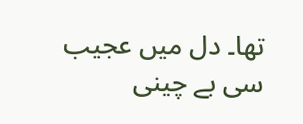تھا۔ دل میں عجیب سی بے چینی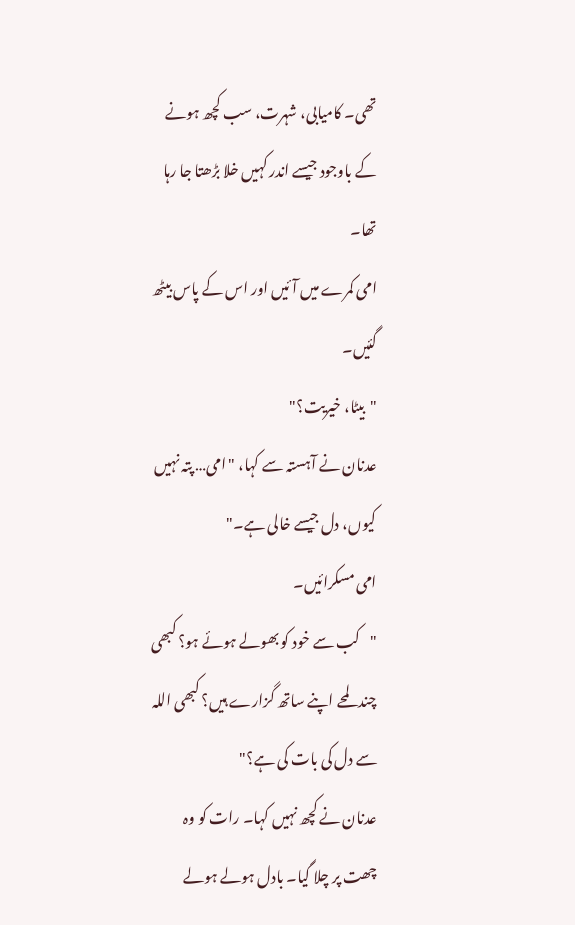تھی۔ کامیابی، شہرت، سب کچھ ہونے کے باوجود جیسے اندر کہیں خلا بڑھتا جا رہا تھا۔
امی کمرے میں آئیں اور اس کے پاس بیٹھ گئیں۔
"بیٹا، خیریت؟"
عدنان نے آہستہ سے کہا، "امی… پتہ نہیں کیوں، دل جیسے خالی ہے۔"
امی مسکرائیں۔
"کب سے خود کو بھولے ہوئے ہو؟ کبھی چند لمحے اپنے ساتھ گزارے ہیں؟ کبھی اللہ سے دل کی بات کی ہے؟"
عدنان نے کچھ نہیں کہا۔ رات کو وہ چھت پر چلا گیا۔ بادل ہولے ہولے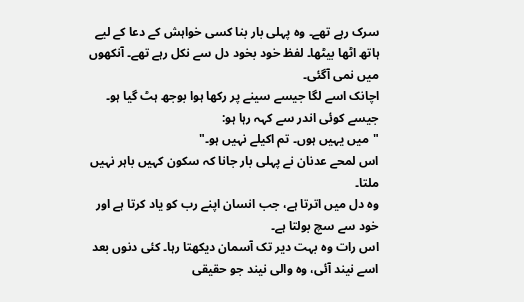سرک رہے تھے۔ وہ پہلی بار بنا کسی خواہش کے دعا کے لیے ہاتھ اٹھا بیٹھا۔ لفظ خود بخود دل سے نکل رہے تھے۔ آنکھوں میں نمی آگئی۔
اچانک اسے لگا جیسے سینے پر رکھا ہوا بوجھ ہٹ گیا ہو۔ جیسے کوئی اندر سے کہہ رہا ہو:
"میں یہیں ہوں۔ تم اکیلے نہیں ہو۔"
اس لمحے عدنان نے پہلی بار جانا کہ سکون کہیں باہر نہیں ملتا۔
وہ دل میں اترتا ہے، جب انسان اپنے رب کو یاد کرتا ہے اور خود سے سچ بولتا ہے۔
اس رات وہ بہت دیر تک آسمان دیکھتا رہا۔ کئی دنوں بعد اسے نیند آئی، وہ والی نیند جو حقیقی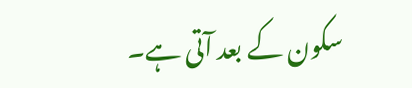سکون کے بعد آتی ہے۔